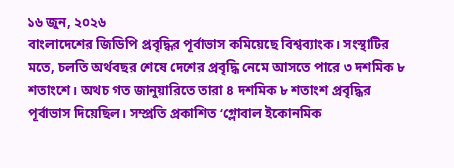১৬ জুন, ২০২৬
বাংলাদেশের জিডিপি প্রবৃদ্ধির পূর্বাভাস কমিয়েছে বিশ্বব্যাংক। সংস্থাটির মতে, চলতি অর্থবছর শেষে দেশের প্রবৃদ্ধি নেমে আসতে পারে ৩ দশমিক ৮ শতাংশে। অথচ গত জানুয়ারিতে তারা ৪ দশমিক ৮ শতাংশ প্রবৃদ্ধির পূর্বাভাস দিয়েছিল। সম্প্রতি প্রকাশিত ‘গ্লোবাল ইকোনমিক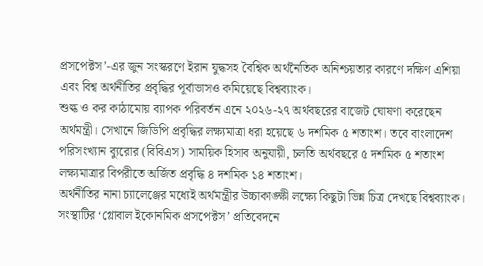প্রসপেক্টস’-এর জুন সংস্করণে ইরান যুদ্ধসহ বৈশ্বিক অর্থনৈতিক অনিশ্চয়তার কারণে দক্ষিণ এশিয়া এবং বিশ্ব অর্থনীতির প্রবৃদ্ধির পূর্বাভাসও কমিয়েছে বিশ্বব্যাংক।
শুল্ক ও কর কাঠামোয় ব্যাপক পরিবর্তন এনে ২০২৬-২৭ অর্থবছরের বাজেট ঘোষণা করেছেন অর্থমন্ত্রী। সেখানে জিডিপি প্রবৃদ্ধির লক্ষ্যমাত্রা ধরা হয়েছে ৬ দশমিক ৫ শতাংশ। তবে বাংলাদেশ পরিসংখ্যান ব্যুরোর (বিবিএস) সাময়িক হিসাব অনুযায়ী, চলতি অর্থবছরে ৫ দশমিক ৫ শতাংশ লক্ষ্যমাত্রার বিপরীতে অর্জিত প্রবৃদ্ধি ৪ দশমিক ১৪ শতাংশ।
অর্থনীতির নানা চ্যালেঞ্জের মধ্যেই অর্থমন্ত্রীর উচ্চাকাঙ্ক্ষী লক্ষ্যে কিছুটা ভিন্ন চিত্র দেখছে বিশ্বব্যাংক। সংস্থাটির ‘গ্লোবাল ইকোনমিক প্রসপেক্টস’ প্রতিবেদনে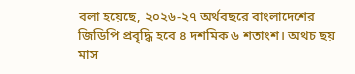বলা হয়েছে, ২০২৬-২৭ অর্থবছরে বাংলাদেশের জিডিপি প্রবৃদ্ধি হবে ৪ দশমিক ৬ শতাংশ। অথচ ছয় মাস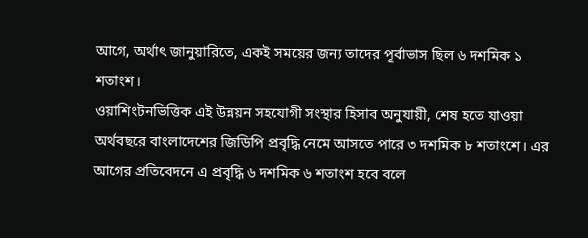আগে, অর্থাৎ জানুয়ারিতে, একই সময়ের জন্য তাদের পূর্বাভাস ছিল ৬ দশমিক ১ শতাংশ।
ওয়াশিংটনভিত্তিক এই উন্নয়ন সহযোগী সংস্থার হিসাব অনুযায়ী, শেষ হতে যাওয়া অর্থবছরে বাংলাদেশের জিডিপি প্রবৃদ্ধি নেমে আসতে পারে ৩ দশমিক ৮ শতাংশে। এর আগের প্রতিবেদনে এ প্রবৃদ্ধি ৬ দশমিক ৬ শতাংশ হবে বলে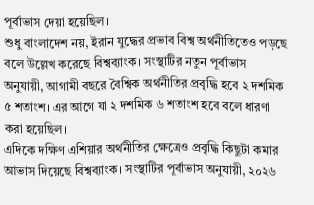পূর্বাভাস দেয়া হয়েছিল।
শুধু বাংলাদেশ নয়, ইরান যুদ্ধের প্রভাব বিশ্ব অর্থনীতিতেও পড়ছে বলে উল্লেখ করেছে বিশ্বব্যাংক। সংস্থাটির নতুন পূর্বাভাস অনুযায়ী, আগামী বছরে বৈশ্বিক অর্থনীতির প্রবৃদ্ধি হবে ২ দশমিক ৫ শতাংশ। এর আগে যা ২ দশমিক ৬ শতাংশ হবে বলে ধারণা করা হয়েছিল।
এদিকে দক্ষিণ এশিয়ার অর্থনীতির ক্ষেত্রেও প্রবৃদ্ধি কিছুটা কমার আভাস দিয়েছে বিশ্বব্যাংক। সংস্থাটির পূর্বাভাস অনুযায়ী, ২০২৬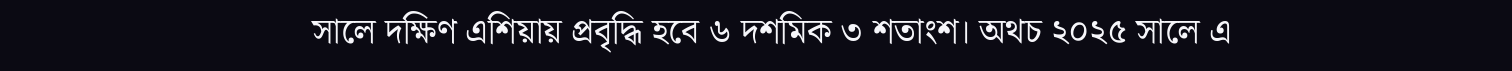সালে দক্ষিণ এশিয়ায় প্রবৃদ্ধি হবে ৬ দশমিক ৩ শতাংশ। অথচ ২০২৫ সালে এ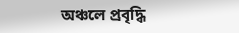অঞ্চলে প্রবৃদ্ধি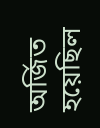অর্জিত হয়েছিল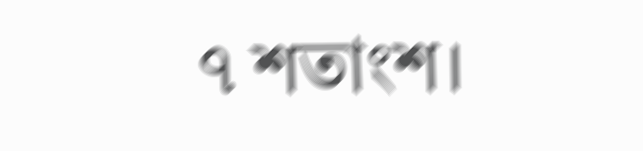৭ শতাংশ।